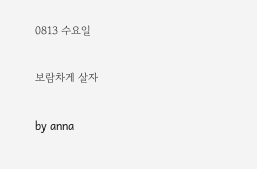0813 수요일

보람차게 살자

by anna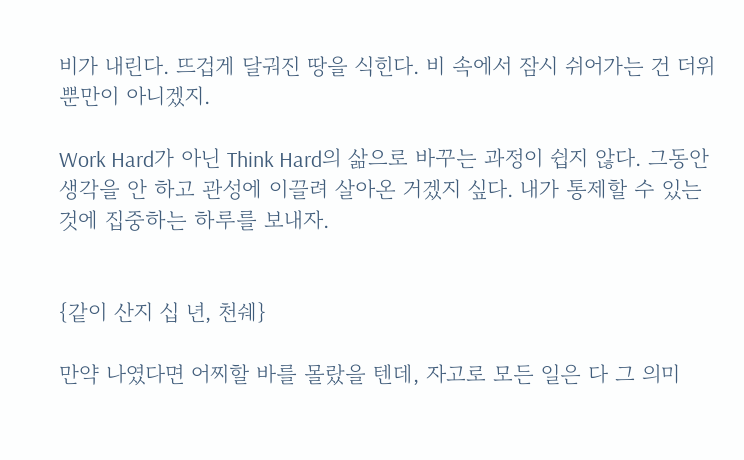비가 내린다. 뜨겁게 달궈진 땅을 식힌다. 비 속에서 잠시 쉬어가는 건 더위뿐만이 아니겠지.

Work Hard가 아닌 Think Hard의 삶으로 바꾸는 과정이 쉽지 않다. 그동안 생각을 안 하고 관성에 이끌려 살아온 거겠지 싶다. 내가 통제할 수 있는 것에 집중하는 하루를 보내자.


{같이 산지 십 년, 천쉐}

만약 나였다면 어찌할 바를 몰랐을 텐데, 자고로 모든 일은 다 그 의미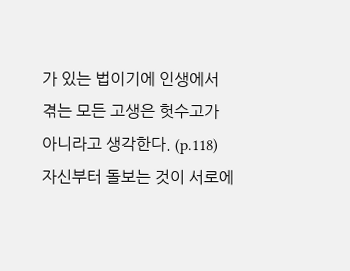가 있는 법이기에 인생에서 겪는 모든 고생은 헛수고가 아니라고 생각한다. (p.118)
자신부터 돌보는 것이 서로에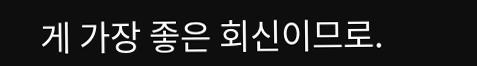게 가장 좋은 회신이므로.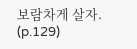보람차게 살자. (p.129)